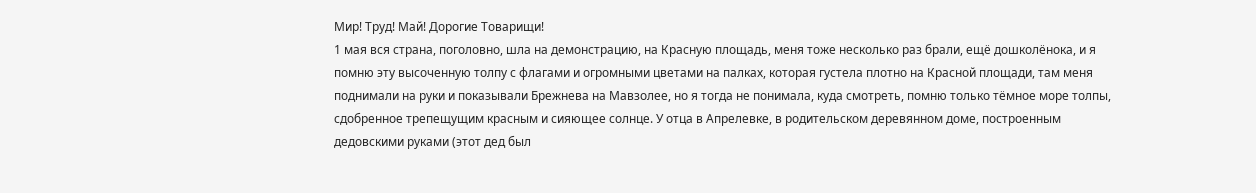Мир! Труд! Май! Дорогие Товарищи!
1 мая вся страна, поголовно, шла на демонстрацию, на Красную площадь, меня тоже несколько раз брали, ещё дошколёнока, и я помню эту высоченную толпу с флагами и огромными цветами на палках, которая густела плотно на Красной площади, там меня поднимали на руки и показывали Брежнева на Мавзолее, но я тогда не понимала, куда смотреть, помню только тёмное море толпы, сдобренное трепещущим красным и сияющее солнце. У отца в Апрелевке, в родительском деревянном доме, построенным дедовскими руками (этот дед был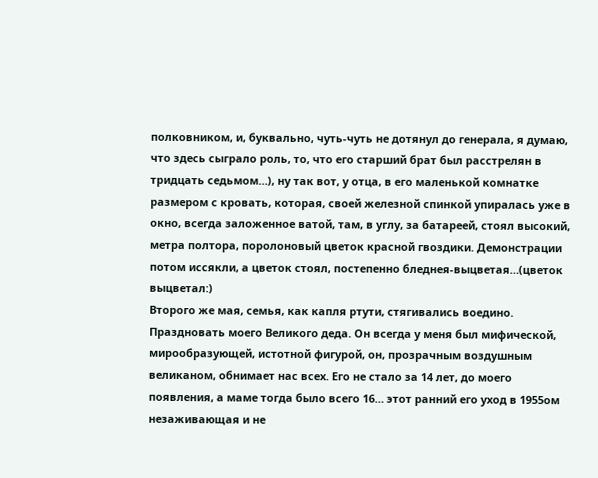полковником, и, буквально, чуть-чуть не дотянул до генерала, я думаю, что здесь сыграло роль, то, что его старший брат был расстрелян в тридцать седьмом…), ну так вот, у отца, в его маленькой комнатке размером с кровать, которая, своей железной спинкой упиралась уже в окно, всегда заложенное ватой, там, в углу, за батареей, стоял высокий, метра полтора, поролоновый цветок красной гвоздики. Демонстрации потом иссякли, а цветок стоял, постепенно бледнея-выцветая…(цветок выцветал:)
Второго же мая, семья, как капля ртути, стягивались воедино. Праздновать моего Великого деда. Он всегда у меня был мифической, мирообразующей, истотной фигурой, он, прозрачным воздушным великаном, обнимает нас всех. Его не стало за 14 лет, до моего появления, а маме тогда было всего 16… этот ранний его уход в 1955ом незаживающая и не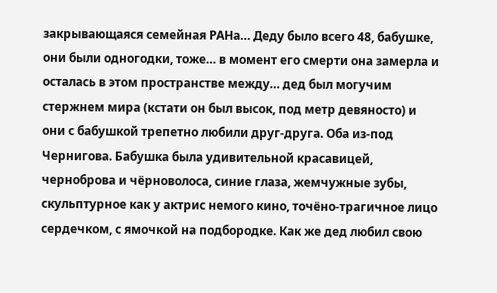закрывающаяся семейная РАНа… Деду было всего 48, бабушке, они были одногодки, тоже… в момент его смерти она замерла и осталась в этом пространстве между… дед был могучим стержнем мира (кстати он был высок, под метр девяносто) и они с бабушкой трепетно любили друг-друга. Оба из-под Чернигова. Бабушка была удивительной красавицей, черноброва и чёрноволоса, синие глаза, жемчужные зубы, скульптурное как у актрис немого кино, точёно-трагичное лицо сердечком, с ямочкой на подбородке. Как же дед любил свою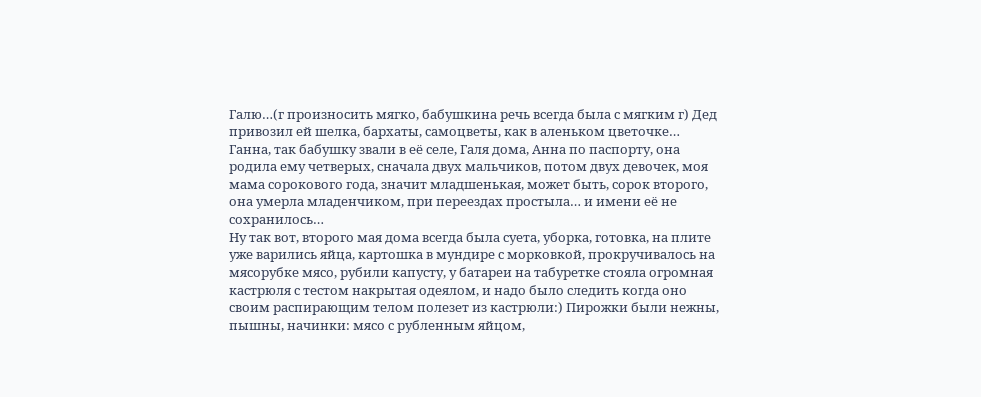Галю…(г произносить мягко, бабушкина речь всегда была с мягким г) Дед привозил ей шелка, бархаты, самоцветы, как в аленьком цветочке… Ганна, так бабушку звали в её селе, Галя дома, Анна по паспорту, она родила ему четверых, сначала двух мальчиков, потом двух девочек, моя мама сорокового года, значит младшенькая, может быть, сорок второго, она умерла младенчиком, при переездах простыла… и имени её не сохранилось…
Ну так вот, второго мая дома всегда была суета, уборка, готовка, на плите уже варились яйца, картошка в мундире с морковкой, прокручивалось на мясорубке мясо, рубили капусту, у батареи на табуретке стояла огромная кастрюля с тестом накрытая одеялом, и надо было следить когда оно своим распирающим телом полезет из кастрюли:) Пирожки были нежны, пышны, начинки: мясо с рубленным яйцом,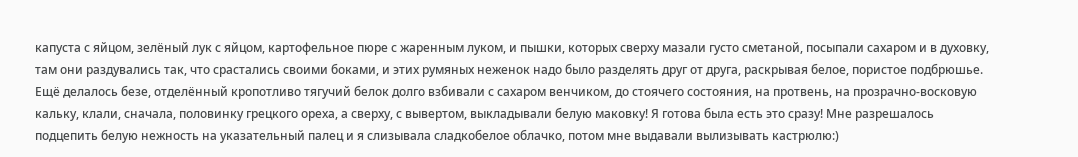капуста с яйцом, зелёный лук с яйцом, картофельное пюре с жаренным луком, и пышки, которых сверху мазали густо сметаной, посыпали сахаром и в духовку, там они раздувались так, что срастались своими боками, и этих румяных неженок надо было разделять друг от друга, раскрывая белое, пористое подбрюшье. Ещё делалось безе, отделённый кропотливо тягучий белок долго взбивали с сахаром венчиком, до стоячего состояния, на протвень, на прозрачно-восковую кальку, клали, сначала, половинку грецкого ореха, а сверху, с вывертом, выкладывали белую маковку! Я готова была есть это сразу! Мне разрешалось подцепить белую нежность на указательный палец и я слизывала сладкобелое облачко, потом мне выдавали вылизывать кастрюлю:)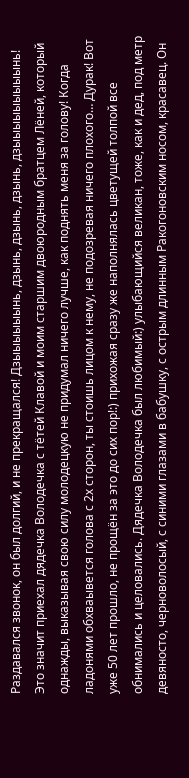Раздавался звонок, он был долгий, и не прекращался! Дзыыыыыынь, дзынь, дзынь, дзынь, дзыыыыыыыыынь! Это значит приехал дядечка Володечка с тётей Клавой и моим старшим двоюродным братцем Лёней, который однажды, выказывая свою силу молодецкую не придумал ничего лучше, как поднять меня за голову! Когда ладонями обхваывется голова с 2х сторон, ты стоишь лицом к нему, не подозревая ничего плохого… Дурак! Вот уже 50 лет прошло, не прощён за это до сих пор!:) прихожая сразу же наполнялась цветущей толпой все обнимались и целовались. Дядечка Володечка был любимый:) улыбающийся великан, тоже, как и дед, под метр девяносто, черноволосый, с синими глазами в бабушку, с острым длинным Ракогоновским носом, красавец. Он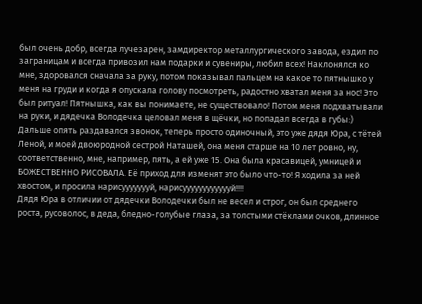был очень добр, всегда лучезарен, замдиректор металлургического завода, ездил по заграницам и всегда привозил нам подарки и сувениры, любил всех! Наклонялся ко мне, здоровался сначала за руку, потом показывал пальцем на какое то пятнышко у меня на груди и когда я опускала голову посмотреть, радостно хватал меня за нос! Это был ритуал! Пятнышка, как вы понимаете, не существовало! Потом меня подхватывали на руки, и дядечка Володечка целовал меня в щёчки, но попадал всегда в губы:)
Дальше опять раздавался звонок, теперь просто одиночный, это уже дядя Юра, с тётей Леной, и моей двоюродной сестрой Наташей, она меня старше на 10 лет ровно, ну, соответственно, мне, например, пять, а ей уже 15. Она была красавицей, умницей и БОЖЕСТВЕННО РИСОВАЛА. Её приход для изменят это было что-то! Я ходила за ней хвостом, и просила нарисуууууууй, нарисууууууууууууй!!!!
Дядя Юра в отличии от дядечки Володечки был не весел и строг, он был среднего роста, русоволос, в деда, бледно-голубые глаза, за толстыми стёклами очков, длинное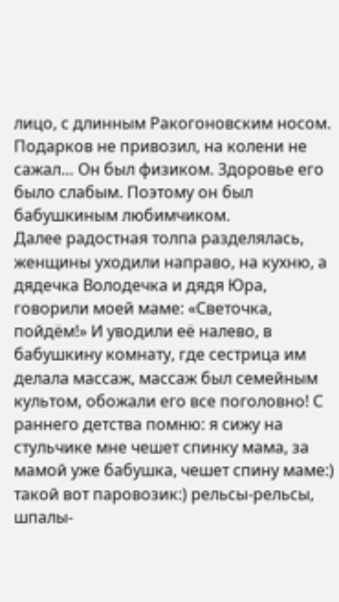лицо, с длинным Ракогоновским носом. Подарков не привозил, на колени не сажал… Он был физиком. Здоровье его было слабым. Поэтому он был бабушкиным любимчиком.
Далее радостная толпа разделялась, женщины уходили направо, на кухню, а дядечка Володечка и дядя Юра, говорили моей маме: «Светочка, пойдём!» И уводили её налево, в бабушкину комнату, где сестрица им делала массаж, массаж был семейным культом, обожали его все поголовно! С раннего детства помню: я сижу на стульчике мне чешет спинку мама, за мамой уже бабушка, чешет спину маме:) такой вот паровозик:) рельсы-рельсы, шпалы-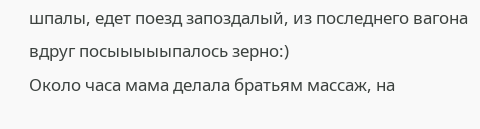шпалы, едет поезд запоздалый, из последнего вагона вдруг посыыыыыпалось зерно:)
Около часа мама делала братьям массаж, на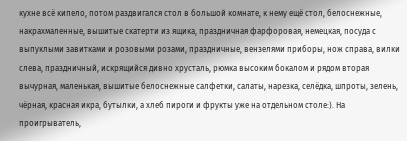кухне всё кипело, потом раздвигался стол в большой комнате, к нему ещё стол, белоснежные, накрахмаленные, вышитые скатерти из ящика, праздничная фарфоровая, немецкая, посуда с выпуклыми завитками и розовыми розами, праздничные, вензелями приборы, нож справа, вилки слева, праздничный, искрящийся дивно хрусталь, рюмка высоким бокалом и рядом вторая вычурная, маленькая, вышитые белоснежные салфетки, салаты, нарезка, селёдка, шпроты, зелень, чёрная, красная икра, бутылки, а хлеб пироги и фрукты уже на отдельном столе:). На проигрыватель,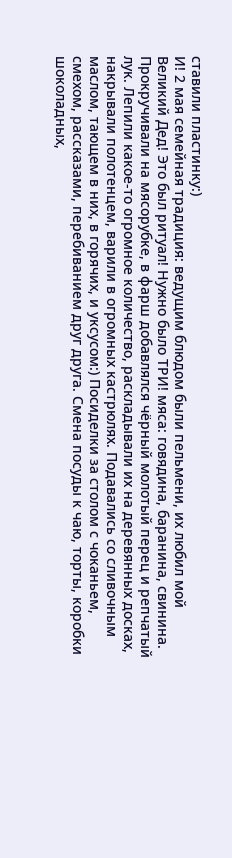ставили пластинку:)
И! 2 мая семейная традиция: ведущим блюдом были пельмени, их любил мой Великий Дед! Это был ритуал! Нужно было ТРИ! мяса: говядина, баранина, свинина.
Прокручивали на мясорубке, в фарш добавлялся чёрный молотый перец и репчатый лук. Лепили какое-то огромное количество, раскладывали их на деревянных досках, накрывали полотенцем, варили в огромных кастрюлях. Подавались со сливочным маслом, тающем в них, в горячих, и уксусом:) Посиделки за столом с чоканьем, смехом, рассказами, перебиванием друг друга. Смена посуды к чаю, торты, коробки шоколадных,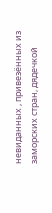невиданных , привезённых из заморских стран, дядечкой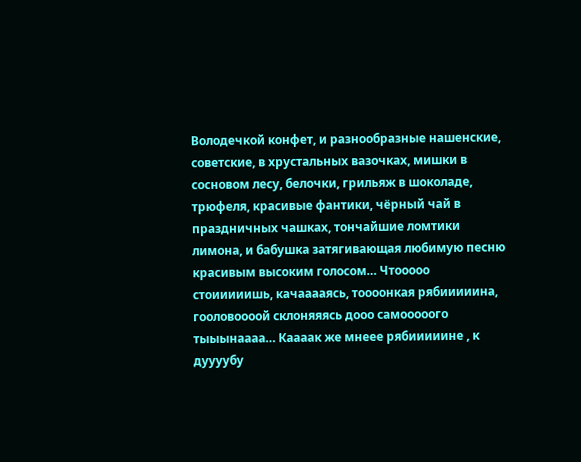Володечкой конфет, и разнообразные нашенские, советские, в хрустальных вазочках, мишки в сосновом лесу, белочки, грильяж в шоколаде, трюфеля, красивые фантики, чёрный чай в праздничных чашках, тончайшие ломтики лимона, и бабушка затягивающая любимую песню красивым высоким голосом… Чтооооо стоииииишь, качааааясь, тоооонкая рябииииина, гооловоооой склоняяясь дооо самооооого тыыынаааа… Каааак же мнеее рябииииине , к дуууубу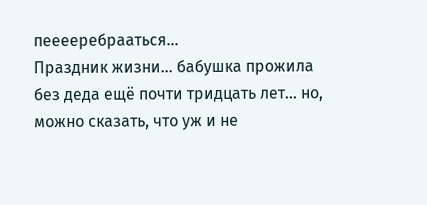пееееребрааться…
Праздник жизни… бабушка прожила без деда ещё почти тридцать лет… но, можно сказать, что уж и не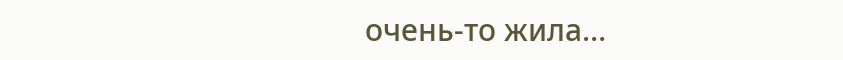очень-то жила…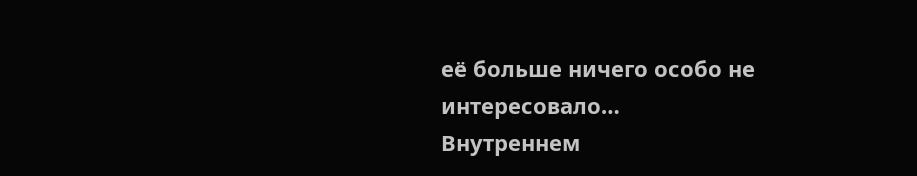её больше ничего особо не интересовало…
Внутреннем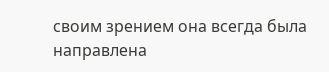своим зрением она всегда была направлена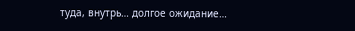туда, внутрь… долгое ожидание…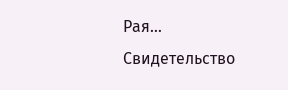Рая…
Свидетельство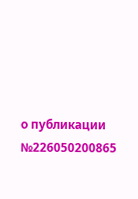о публикации №226050200865